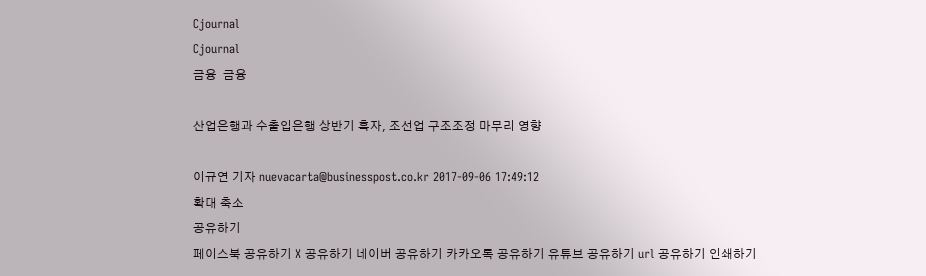Cjournal
Cjournal
금융  금융

산업은행과 수출입은행 상반기 흑자, 조선업 구조조정 마무리 영향

이규연 기자 nuevacarta@businesspost.co.kr 2017-09-06 17:49:12
확대 축소
공유하기
페이스북 공유하기 X 공유하기 네이버 공유하기 카카오톡 공유하기 유튜브 공유하기 url 공유하기 인쇄하기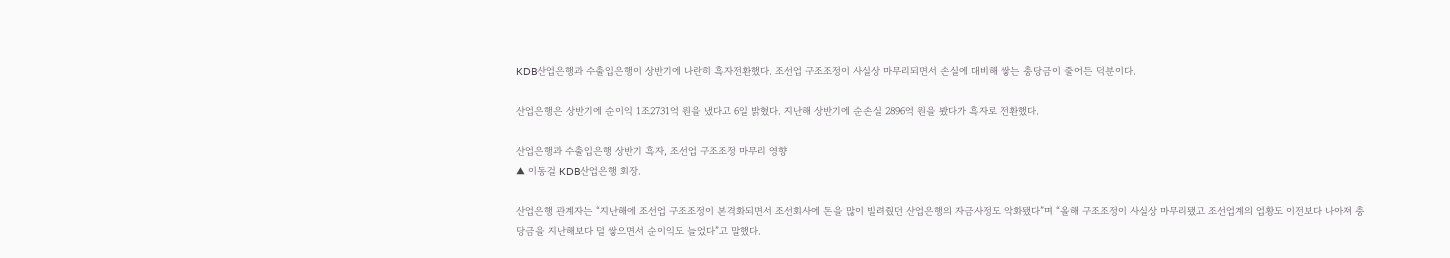KDB산업은행과 수출입은행이 상반기에 나란히 흑자전환했다. 조선업 구조조정이 사실상 마무리되면서 손실에 대비해 쌓는 충당금이 줄어든 덕분이다.

산업은행은 상반기에 순이익 1조2731억 원을 냈다고 6일 밝혔다. 지난해 상반기에 순손실 2896억 원을 봤다가 흑자로 전환했다.

산업은행과 수출입은행 상반기 흑자, 조선업 구조조정 마무리 영향
▲ 이동걸 KDB산업은행 회장.

산업은행 관계자는 “지난해에 조선업 구조조정이 본격화되면서 조선회사에 돈을 많이 빌려줬던 산업은행의 자금사정도 악화됐다”며 “올해 구조조정이 사실상 마무리됐고 조선업계의 업황도 이전보다 나아져 충당금을 지난해보다 덜 쌓으면서 순이익도 늘었다”고 말했다.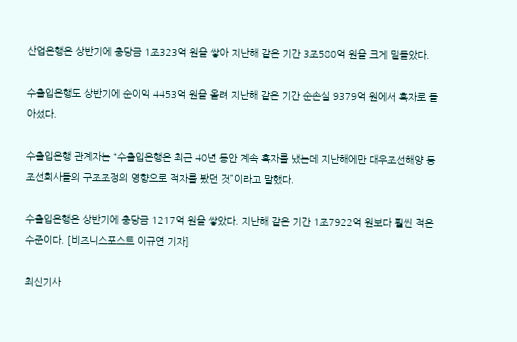산업은행은 상반기에 충당금 1조323억 원을 쌓아 지난해 같은 기간 3조580억 원을 크게 밑돌았다.

수출입은행도 상반기에 순이익 4453억 원을 올려 지난해 같은 기간 순손실 9379억 원에서 흑자로 돌아섰다.

수출입은행 관계자는 “수출입은행은 최근 40년 동안 계속 흑자를 냈는데 지난해에만 대우조선해양 등 조선회사들의 구조조정의 영향으로 적자를 봤던 것”이라고 말했다.

수출입은행은 상반기에 충당금 1217억 원을 쌓았다. 지난해 같은 기간 1조7922억 원보다 훨씬 적은 수준이다. [비즈니스포스트 이규연 기자]

최신기사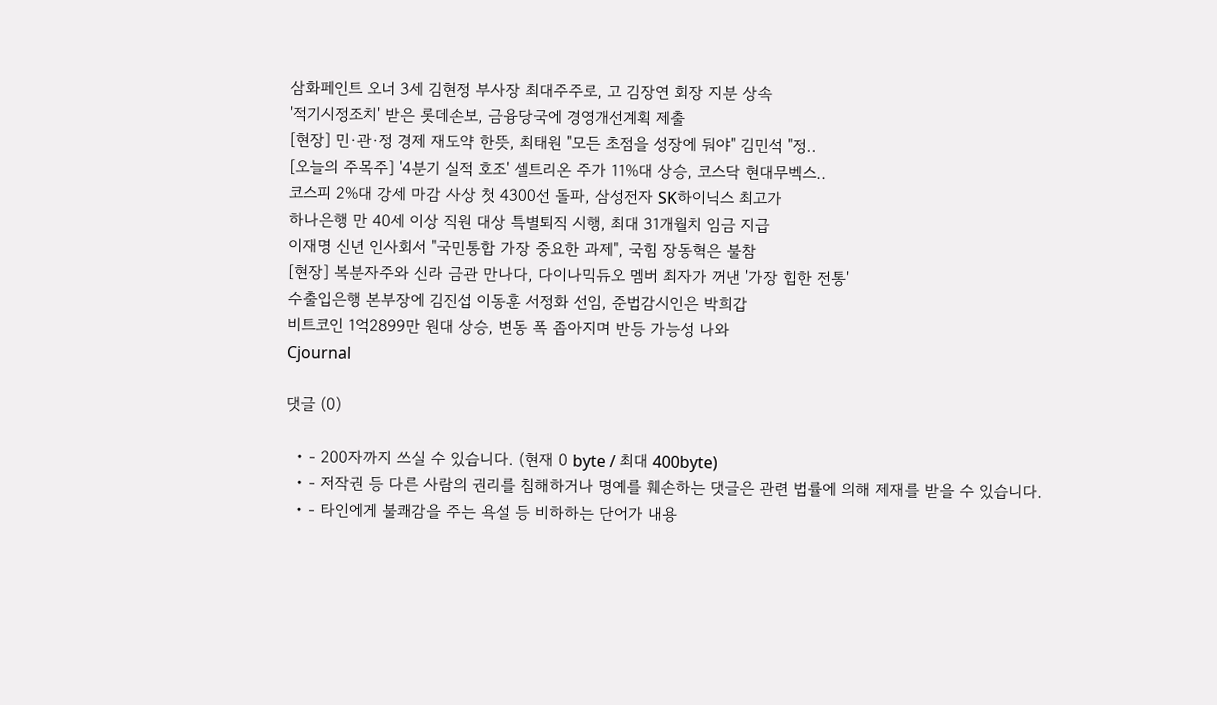삼화페인트 오너 3세 김현정 부사장 최대주주로, 고 김장연 회장 지분 상속
'적기시정조치' 받은 롯데손보, 금융당국에 경영개선계획 제출
[현장] 민·관·정 경제 재도약 한뜻, 최태원 "모든 초점을 성장에 둬야" 김민석 "정..
[오늘의 주목주] '4분기 실적 호조' 셀트리온 주가 11%대 상승, 코스닥 현대무벡스..
코스피 2%대 강세 마감 사상 첫 4300선 돌파, 삼성전자 SK하이닉스 최고가
하나은행 만 40세 이상 직원 대상 특별퇴직 시행, 최대 31개월치 임금 지급
이재명 신년 인사회서 "국민통합 가장 중요한 과제", 국힘 장동혁은 불참
[현장] 복분자주와 신라 금관 만나다, 다이나믹듀오 멤버 최자가 꺼낸 '가장 힙한 전통'
수출입은행 본부장에 김진섭 이동훈 서정화 선임, 준법감시인은 박희갑
비트코인 1억2899만 원대 상승, 변동 폭 좁아지며 반등 가능성 나와
Cjournal

댓글 (0)

  • - 200자까지 쓰실 수 있습니다. (현재 0 byte / 최대 400byte)
  • - 저작권 등 다른 사람의 권리를 침해하거나 명예를 훼손하는 댓글은 관련 법률에 의해 제재를 받을 수 있습니다.
  • - 타인에게 불쾌감을 주는 욕설 등 비하하는 단어가 내용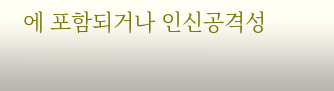에 포함되거나 인신공격성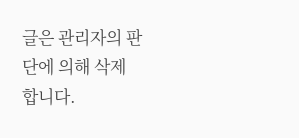글은 관리자의 판단에 의해 삭제 합니다.